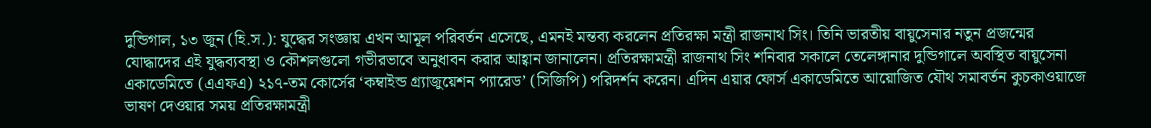দুন্ডিগাল, ১৩ জুন (হি.স.): যুদ্ধের সংজ্ঞায় এখন আমূল পরিবর্তন এসেছে, এমনই মন্তব্য করলেন প্রতিরক্ষা মন্ত্রী রাজনাথ সিং। তিনি ভারতীয় বায়ুসেনার নতুন প্রজন্মের যোদ্ধাদের এই যুদ্ধব্যবস্থা ও কৌশলগুলো গভীরভাবে অনুধাবন করার আহ্বান জানালেন। প্রতিরক্ষামন্ত্রী রাজনাথ সিং শনিবার সকালে তেলেঙ্গানার দুন্ডিগালে অবস্থিত বায়ুসেনা একাডেমিতে (এএফএ) ২১৭-তম কোর্সের ‘কম্বাইন্ড গ্র্যাজুয়েশন প্যারেড’ (সিজিপি) পরিদর্শন করেন। এদিন এয়ার ফোর্স একাডেমিতে আয়োজিত যৌথ সমাবর্তন কুচকাওয়াজে ভাষণ দেওয়ার সময় প্রতিরক্ষামন্ত্রী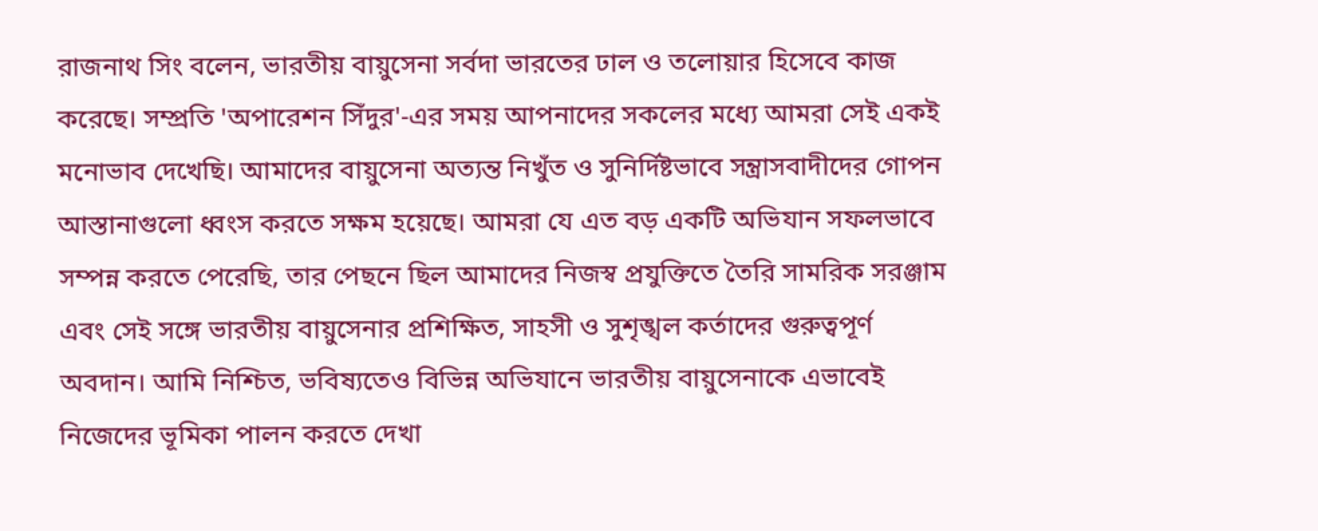রাজনাথ সিং বলেন, ভারতীয় বায়ুসেনা সর্বদা ভারতের ঢাল ও তলোয়ার হিসেবে কাজ করেছে। সম্প্রতি 'অপারেশন সিঁদুর'-এর সময় আপনাদের সকলের মধ্যে আমরা সেই একই মনোভাব দেখেছি। আমাদের বায়ুসেনা অত্যন্ত নিখুঁত ও সুনির্দিষ্টভাবে সন্ত্রাসবাদীদের গোপন আস্তানাগুলো ধ্বংস করতে সক্ষম হয়েছে। আমরা যে এত বড় একটি অভিযান সফলভাবে সম্পন্ন করতে পেরেছি, তার পেছনে ছিল আমাদের নিজস্ব প্রযুক্তিতে তৈরি সামরিক সরঞ্জাম এবং সেই সঙ্গে ভারতীয় বায়ুসেনার প্রশিক্ষিত, সাহসী ও সুশৃঙ্খল কর্তাদের গুরুত্বপূর্ণ অবদান। আমি নিশ্চিত, ভবিষ্যতেও বিভিন্ন অভিযানে ভারতীয় বায়ুসেনাকে এভাবেই নিজেদের ভূমিকা পালন করতে দেখা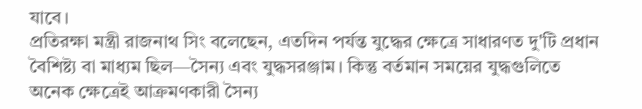যাবে।
প্রতিরক্ষা মন্ত্রী রাজনাথ সিং বলেছেন, এতদিন পর্যন্ত যুদ্ধের ক্ষেত্রে সাধারণত দু'টি প্রধান বৈশিষ্ট্য বা মাধ্যম ছিল—সৈন্য এবং যুদ্ধসরঞ্জাম। কিন্তু বর্তমান সময়ের যুদ্ধগুলিতে অনেক ক্ষেত্রেই আক্রমণকারী সৈন্য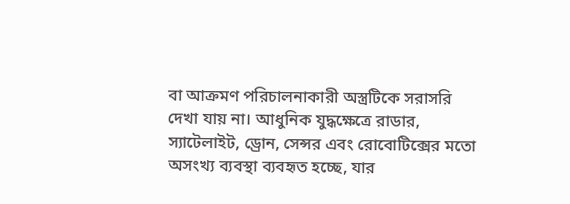বা আক্রমণ পরিচালনাকারী অস্ত্রটিকে সরাসরি দেখা যায় না। আধুনিক যুদ্ধক্ষেত্রে রাডার, স্যাটেলাইট, ড্রোন, সেন্সর এবং রোবোটিক্সের মতো অসংখ্য ব্যবস্থা ব্যবহৃত হচ্ছে, যার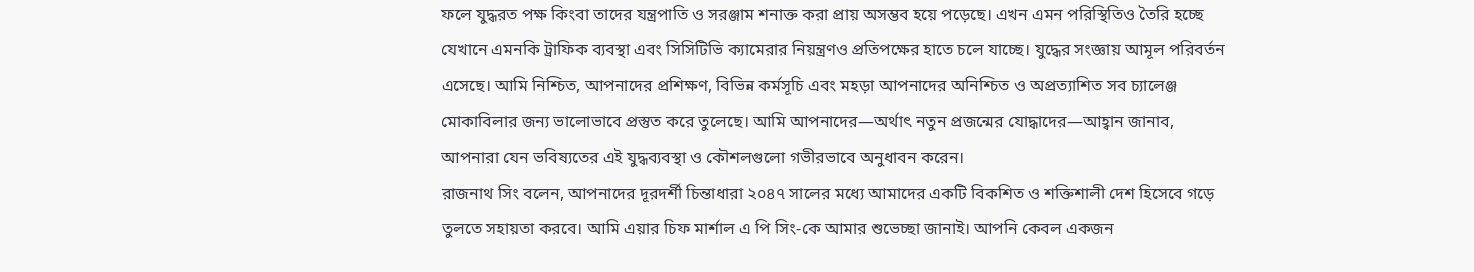ফলে যুদ্ধরত পক্ষ কিংবা তাদের যন্ত্রপাতি ও সরঞ্জাম শনাক্ত করা প্রায় অসম্ভব হয়ে পড়েছে। এখন এমন পরিস্থিতিও তৈরি হচ্ছে যেখানে এমনকি ট্রাফিক ব্যবস্থা এবং সিসিটিভি ক্যামেরার নিয়ন্ত্রণও প্রতিপক্ষের হাতে চলে যাচ্ছে। যুদ্ধের সংজ্ঞায় আমূল পরিবর্তন এসেছে। আমি নিশ্চিত, আপনাদের প্রশিক্ষণ, বিভিন্ন কর্মসূচি এবং মহড়া আপনাদের অনিশ্চিত ও অপ্রত্যাশিত সব চ্যালেঞ্জ মোকাবিলার জন্য ভালোভাবে প্রস্তুত করে তুলেছে। আমি আপনাদের—অর্থাৎ নতুন প্রজন্মের যোদ্ধাদের—আহ্বান জানাব, আপনারা যেন ভবিষ্যতের এই যুদ্ধব্যবস্থা ও কৌশলগুলো গভীরভাবে অনুধাবন করেন।
রাজনাথ সিং বলেন, আপনাদের দূরদর্শী চিন্তাধারা ২০৪৭ সালের মধ্যে আমাদের একটি বিকশিত ও শক্তিশালী দেশ হিসেবে গড়ে তুলতে সহায়তা করবে। আমি এয়ার চিফ মার্শাল এ পি সিং-কে আমার শুভেচ্ছা জানাই। আপনি কেবল একজন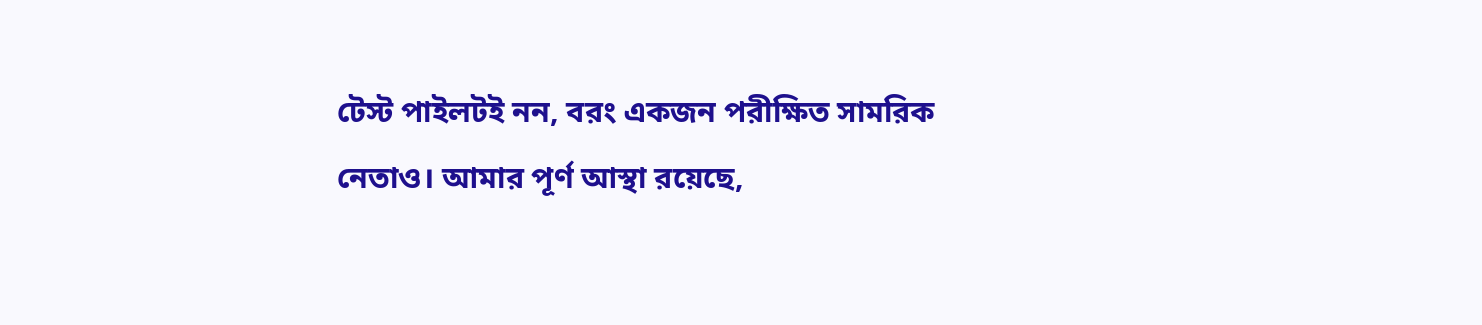টেস্ট পাইলটই নন, বরং একজন পরীক্ষিত সামরিক নেতাও। আমার পূর্ণ আস্থা রয়েছে,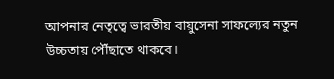আপনার নেতৃত্বে ভারতীয় বায়ুসেনা সাফল্যের নতুন উচ্চতায় পৌঁছাতে থাকবে।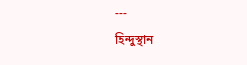---
হিন্দুস্থান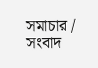সমাচার / সংবাদ